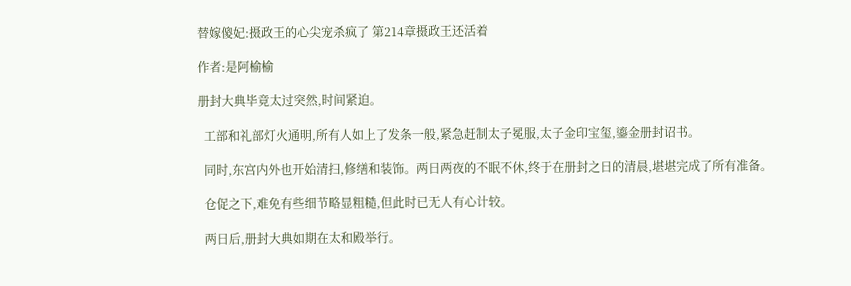替嫁傻妃:摄政王的心尖宠杀疯了 第214章摄政王还活着

作者:是阿榆榆

册封大典毕竟太过突然,时间紧迫。

  工部和礼部灯火通明,所有人如上了发条一般,紧急赶制太子冕服,太子金印宝玺,鎏金册封诏书。

  同时,东宫内外也开始清扫,修缮和装饰。两日两夜的不眠不休,终于在册封之日的清晨,堪堪完成了所有准备。

  仓促之下,难免有些细节略显粗糙,但此时已无人有心计较。

  两日后,册封大典如期在太和殿举行。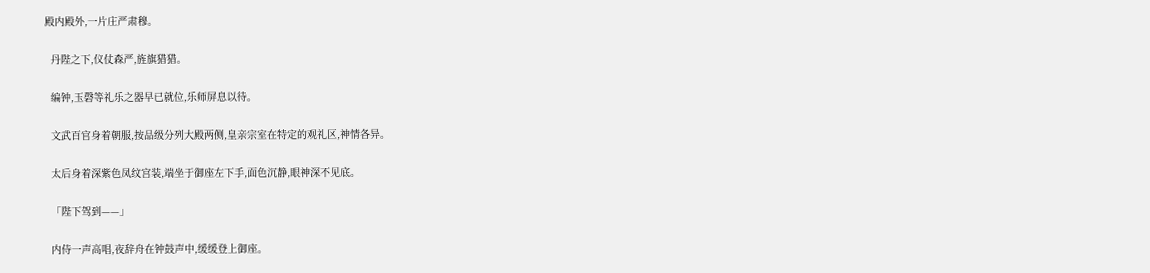殿内殿外,一片庄严肃穆。

  丹陛之下,仪仗森严,旌旗猎猎。

  编钟,玉磬等礼乐之器早已就位,乐师屏息以待。

  文武百官身着朝服,按品级分列大殿两侧,皇亲宗室在特定的观礼区,神情各异。

  太后身着深紫色凤纹宫装,端坐于御座左下手,面色沉静,眼神深不见底。

  「陛下驾到——」

  内侍一声高唱,夜辞舟在钟鼓声中,缓缓登上御座。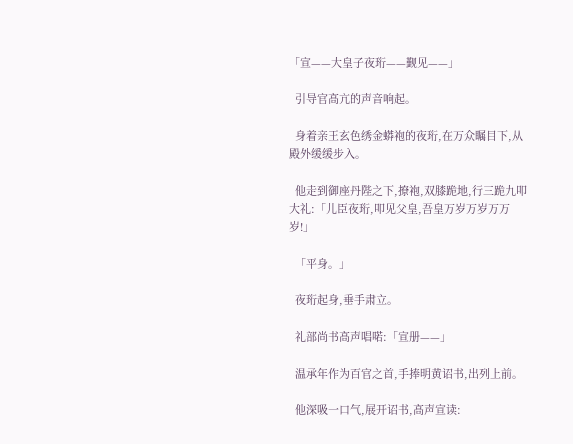「宣——大皇子夜珩——觐见——」

  引导官高亢的声音响起。

  身着亲王玄色绣金蟒袍的夜珩,在万众瞩目下,从殿外缓缓步入。

  他走到御座丹陛之下,撩袍,双膝跪地,行三跪九叩大礼:「儿臣夜珩,叩见父皇,吾皇万岁万岁万万岁!」

  「平身。」

  夜珩起身,垂手肃立。

  礼部尚书高声唱喏:「宣册——」

  温承年作为百官之首,手捧明黄诏书,出列上前。

  他深吸一口气,展开诏书,高声宣读: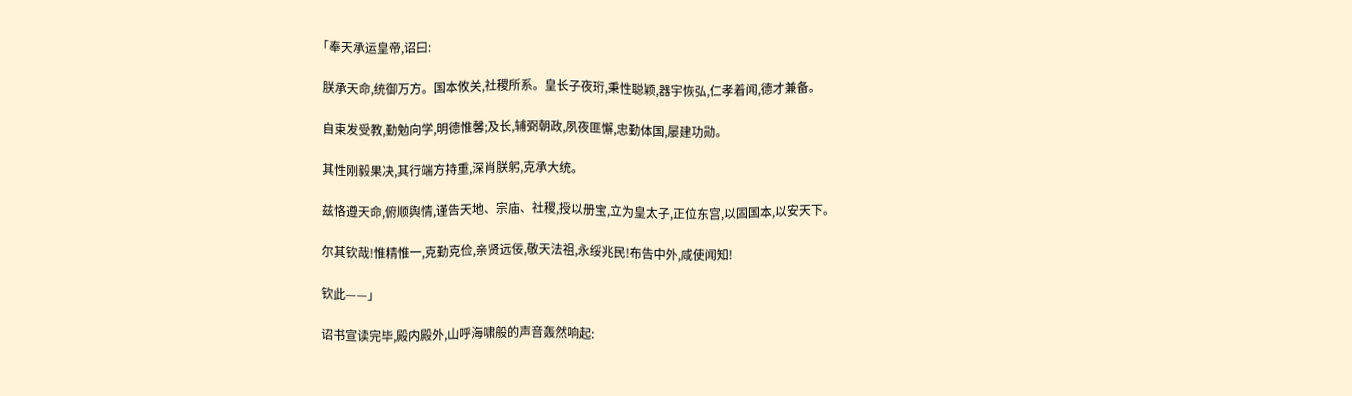「奉天承运皇帝,诏曰:

  朕承天命,统御万方。国本攸关,社稷所系。皇长子夜珩,秉性聪颖,器宇恢弘,仁孝着闻,德才兼备。

  自束发受教,勤勉向学,明德惟馨;及长,辅弼朝政,夙夜匪懈,忠勤体国,屡建功勋。

  其性刚毅果决,其行端方持重,深肖朕躬,克承大统。

  兹恪遵天命,俯顺舆情,谨告天地、宗庙、社稷,授以册宝,立为皇太子,正位东宫,以固国本,以安天下。

  尔其钦哉!惟精惟一,克勤克俭,亲贤远佞,敬天法祖,永绥兆民!布告中外,咸使闻知!

  钦此——」

  诏书宣读完毕,殿内殿外,山呼海啸般的声音轰然响起: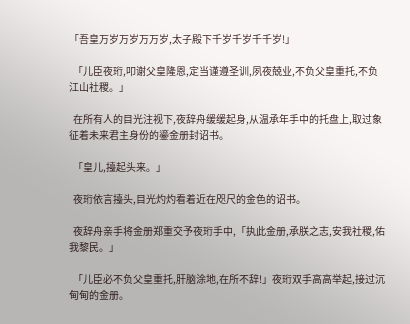「吾皇万岁万岁万万岁,太子殿下千岁千岁千千岁!」

  「儿臣夜珩,叩谢父皇隆恩,定当谨遵圣训,夙夜兢业,不负父皇重托,不负江山社稷。」

  在所有人的目光注视下,夜辞舟缓缓起身,从温承年手中的托盘上,取过象征着未来君主身份的鎏金册封诏书。

  「皇儿,擡起头来。」

  夜珩依言擡头,目光灼灼看着近在咫尺的金色的诏书。

  夜辞舟亲手将金册郑重交予夜珩手中,「执此金册,承朕之志,安我社稷,佑我黎民。」

  「儿臣必不负父皇重托,肝脑涂地,在所不辞!」夜珩双手高高举起,接过沉甸甸的金册。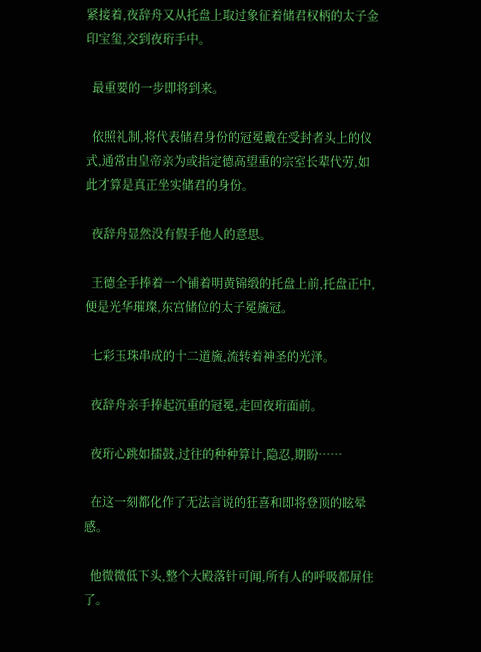紧接着,夜辞舟又从托盘上取过象征着储君权柄的太子金印宝玺,交到夜珩手中。

  最重要的一步即将到来。

  依照礼制,将代表储君身份的冠冕戴在受封者头上的仪式,通常由皇帝亲为或指定德高望重的宗室长辈代劳,如此才算是真正坐实储君的身份。

  夜辞舟显然没有假手他人的意思。

  王德全手捧着一个铺着明黄锦缎的托盘上前,托盘正中,便是光华璀璨,东宫储位的太子冕旒冠。

  七彩玉珠串成的十二道旒,流转着神圣的光泽。

  夜辞舟亲手捧起沉重的冠冕,走回夜珩面前。

  夜珩心跳如擂鼓,过往的种种算计,隐忍,期盼……

  在这一刻都化作了无法言说的狂喜和即将登顶的眩晕感。

  他微微低下头,整个大殿落针可闻,所有人的呼吸都屏住了。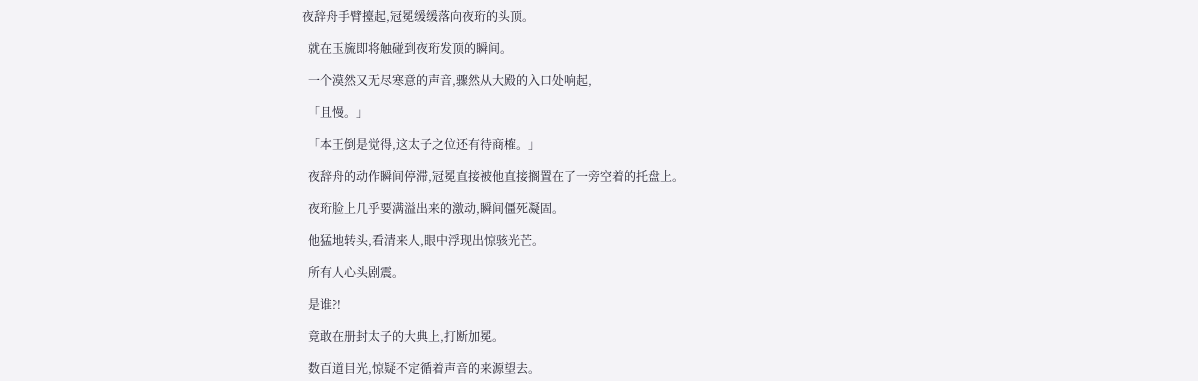夜辞舟手臂擡起,冠冕缓缓落向夜珩的头顶。

  就在玉旒即将触碰到夜珩发顶的瞬间。

  一个漠然又无尽寒意的声音,骤然从大殿的入口处响起,

  「且慢。」

  「本王倒是觉得,这太子之位还有待商榷。」

  夜辞舟的动作瞬间停滞,冠冕直接被他直接搁置在了一旁空着的托盘上。

  夜珩脸上几乎要满溢出来的激动,瞬间僵死凝固。

  他猛地转头,看清来人,眼中浮现出惊骇光芒。

  所有人心头剧震。

  是谁?!

  竟敢在册封太子的大典上,打断加冕。

  数百道目光,惊疑不定循着声音的来源望去。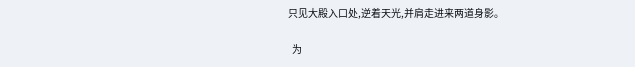只见大殿入口处,逆着天光,并肩走进来两道身影。

  为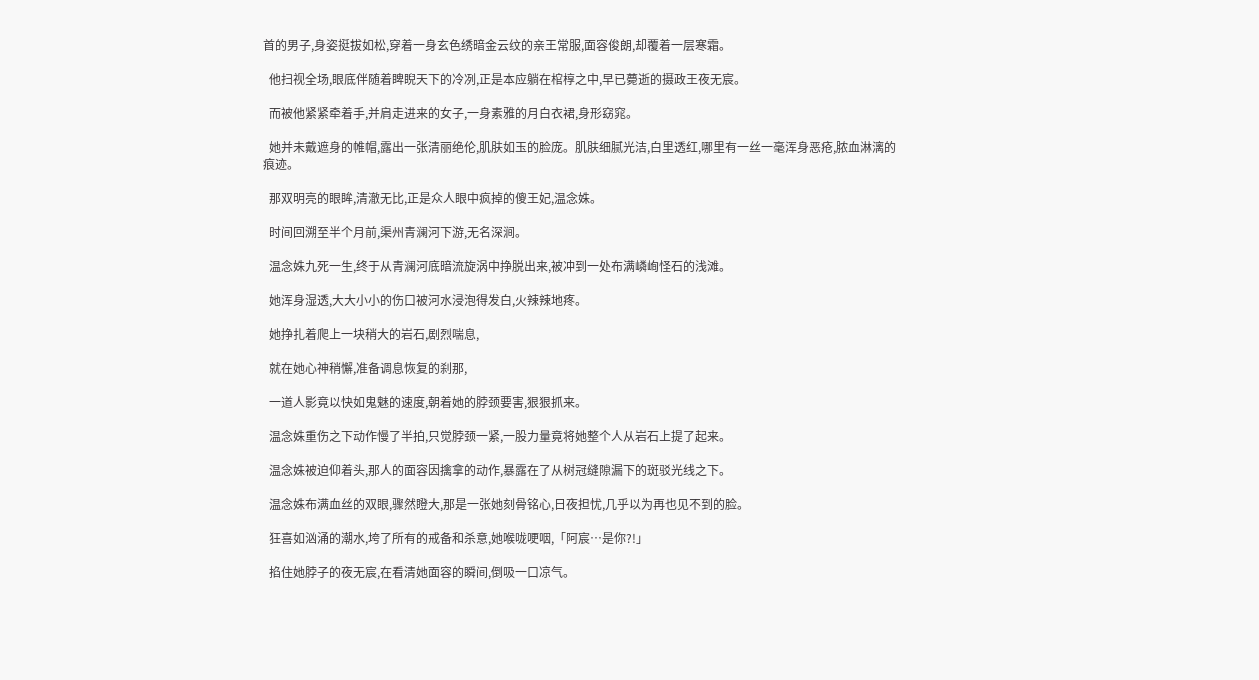首的男子,身姿挺拔如松,穿着一身玄色绣暗金云纹的亲王常服,面容俊朗,却覆着一层寒霜。

  他扫视全场,眼底伴随着睥睨天下的冷冽,正是本应躺在棺椁之中,早已薨逝的摄政王夜无宸。

  而被他紧紧牵着手,并肩走进来的女子,一身素雅的月白衣裙,身形窈窕。

  她并未戴遮身的帷帽,露出一张清丽绝伦,肌肤如玉的脸庞。肌肤细腻光洁,白里透红,哪里有一丝一毫浑身恶疮,脓血淋漓的痕迹。

  那双明亮的眼眸,清澈无比,正是众人眼中疯掉的傻王妃,温念姝。

  时间回溯至半个月前,渠州青澜河下游,无名深涧。

  温念姝九死一生,终于从青澜河底暗流旋涡中挣脱出来,被冲到一处布满嶙峋怪石的浅滩。

  她浑身湿透,大大小小的伤口被河水浸泡得发白,火辣辣地疼。

  她挣扎着爬上一块稍大的岩石,剧烈喘息,

  就在她心神稍懈,准备调息恢复的刹那,

  一道人影竟以快如鬼魅的速度,朝着她的脖颈要害,狠狠抓来。

  温念姝重伤之下动作慢了半拍,只觉脖颈一紧,一股力量竟将她整个人从岩石上提了起来。

  温念姝被迫仰着头,那人的面容因擒拿的动作,暴露在了从树冠缝隙漏下的斑驳光线之下。

  温念姝布满血丝的双眼,骤然瞪大,那是一张她刻骨铭心,日夜担忧,几乎以为再也见不到的脸。

  狂喜如汹涌的潮水,垮了所有的戒备和杀意,她喉咙哽咽,「阿宸…是你?!」

  掐住她脖子的夜无宸,在看清她面容的瞬间,倒吸一口凉气。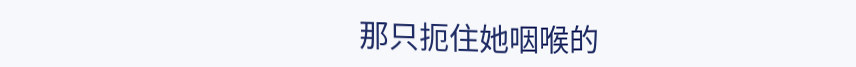那只扼住她咽喉的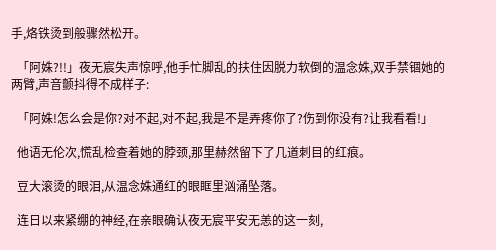手,烙铁烫到般骤然松开。

  「阿姝?!!」夜无宸失声惊呼,他手忙脚乱的扶住因脱力软倒的温念姝,双手禁锢她的两臂,声音颤抖得不成样子:

  「阿姝!怎么会是你?对不起,对不起,我是不是弄疼你了?伤到你没有?让我看看!」

  他语无伦次,慌乱检查着她的脖颈,那里赫然留下了几道刺目的红痕。

  豆大滚烫的眼泪,从温念姝通红的眼眶里汹涌坠落。

  连日以来紧绷的神经,在亲眼确认夜无宸平安无恙的这一刻,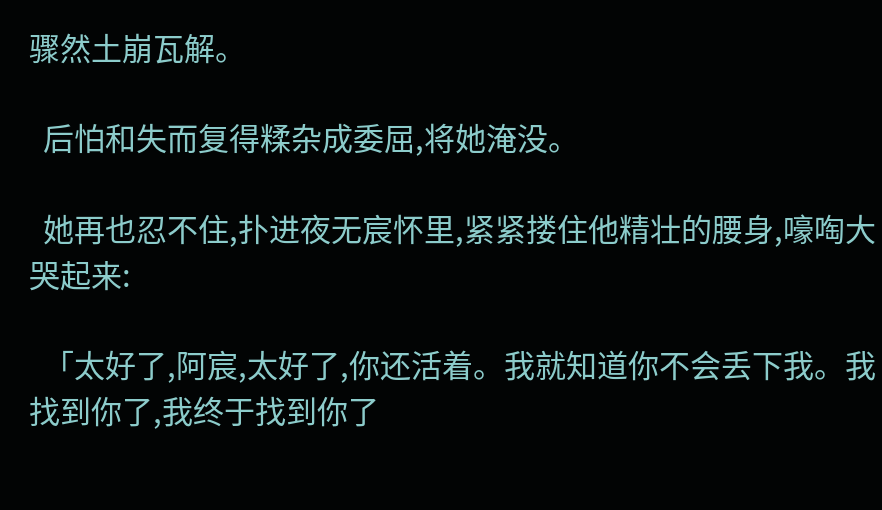骤然土崩瓦解。

  后怕和失而复得糅杂成委屈,将她淹没。

  她再也忍不住,扑进夜无宸怀里,紧紧搂住他精壮的腰身,嚎啕大哭起来:

  「太好了,阿宸,太好了,你还活着。我就知道你不会丢下我。我找到你了,我终于找到你了